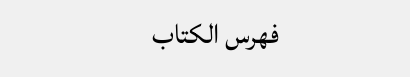فهرس الكتاب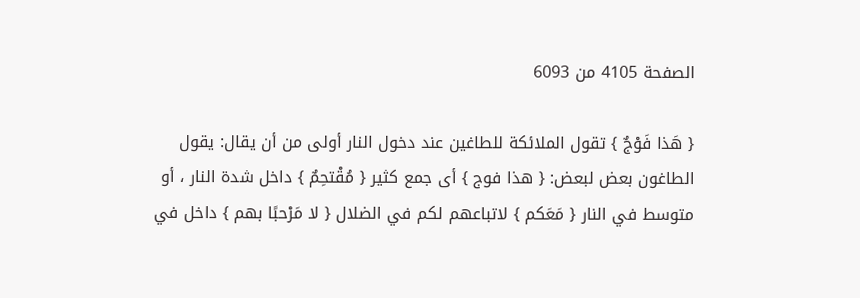الصفحة 4105 من 6093

{ هَذا فَوْجٌ } تقول الملائكة للطاغين عند دخول النار أولى من أن يقال: يقول الطاغون بعض لبعض: { هذا فوج } أى جمع كثير { مُقْتحِمٌ } داخل شدة النار ، أو متوسط في النار { مَعَكم } لاتباعهم لكم في الضلال { لا مَرْحبًا بهم } داخل في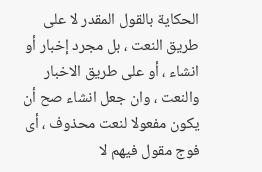الحكاية بالقول المقدر لا على طريق النعت ، بل مجرد إخبار أو انشاء ، أو على طريق الاخبار والنعت ، وان جعل انشاء صح أن يكون مفعولا لنعت محذوف ، أى فوج مقول فيهم لا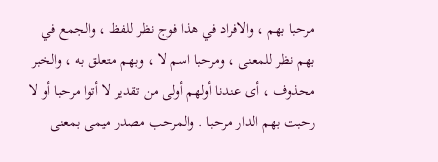مرحبا بهم ، والافراد في هذا فوج نظر للفظ ، والجمع في بهم نظر للمعنى ، ومرحبا اسم لا ، وبهم متعلق به ، والخبر محذوف ، أى عندنا أولهم أولى من تقدير لا أتوا مرحبا أو لا رحبت بهم الدار مرحبا . والمرحب مصدر ميمى بمعنى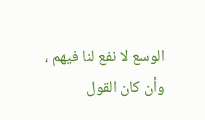الوسع لا نفع لنا فيهم ، وأن كان القول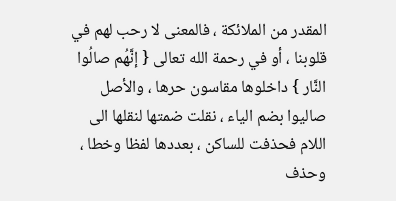المقدر من الملائكة ، فالمعنى لا رحب لهم في قلوبنا ، أو في رحمة الله تعالى { إنَّهُم صالُوا النَّار } داخلوها مقاسون حرها ، والأصل صاليوا بضم الياء ، نقلت ضمتها لنقلها الى اللام فحذفت للساكن ، بعددها لفظا وخطا ، وحذف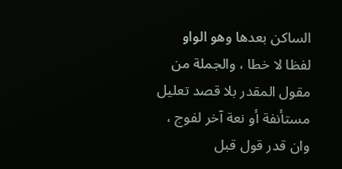الساكن بعدها وهو الواو لفظا لا خطا ، والجملة من مقول المقدر بلا قصد تعليل مستأنفة أو نعة آخر لفوج ، وان قدر قول قبل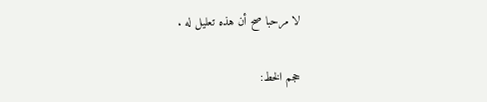لا مرحبا صح أن هذه تعليل له .

حجم الخط: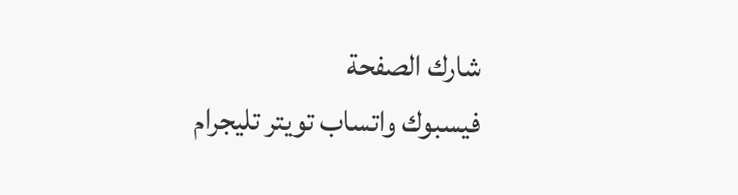شارك الصفحة
فيسبوك واتساب تويتر تليجرام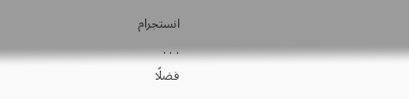انستجرام
. . .
فضلًا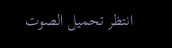انتظر تحميل الصوت